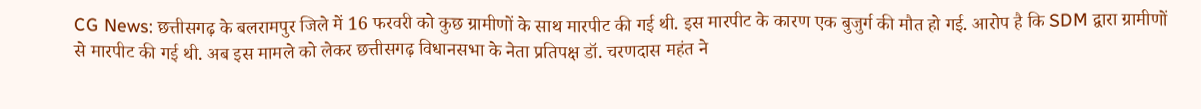CG News: छत्तीसगढ़ के बलरामपुर जिले में 16 फरवरी को कुछ ग्रामीणों के साथ मारपीट की गई थी. इस मारपीट के कारण एक बुजुर्ग की मौत हो गई. आरोप है कि SDM द्वारा ग्रामीणों से मारपीट की गई थी. अब इस मामले को लेकर छत्तीसगढ़ विधानसभा के नेता प्रतिपक्ष डॉ. चरणदास महंत ने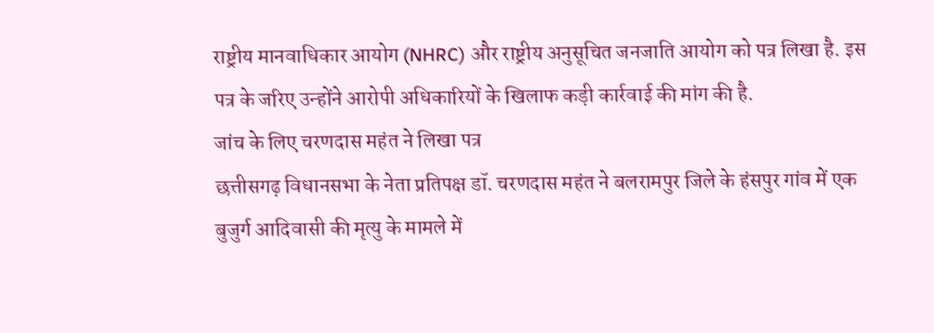राष्ट्रीय मानवाधिकार आयोग (NHRC) और राष्ट्रीय अनुसूचित जनजाति आयोग को पत्र लिखा है. इस पत्र के जरिए उन्होंने आरोपी अधिकारियों के खिलाफ कड़ी कार्रवाई की मांग की है.
जांच के लिए चरणदास महंत ने लिखा पत्र
छत्तीसगढ़ विधानसभा के नेता प्रतिपक्ष डॉ. चरणदास महंत ने बलरामपुर जिले के हंसपुर गांव में एक बुजुर्ग आदिवासी की मृत्यु के मामले में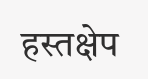हस्तक्षेप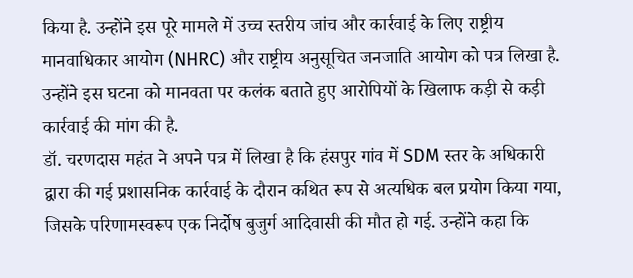किया है. उन्होंने इस पूरे मामले में उच्च स्तरीय जांच और कार्रवाई के लिए राष्ट्रीय मानवाधिकार आयोग (NHRC) और राष्ट्रीय अनुसूचित जनजाति आयोग को पत्र लिखा है. उन्होंने इस घटना को मानवता पर कलंक बताते हुए आरोपियों के खिलाफ कड़ी से कड़ी कार्रवाई की मांग की है.
डॉ. चरणदास महंत ने अपने पत्र में लिखा है कि हंसपुर गांव में SDM स्तर के अधिकारी द्वारा की गई प्रशासनिक कार्रवाई के दौरान कथित रूप से अत्यधिक बल प्रयोग किया गया, जिसके परिणामस्वरूप एक निर्दोष बुजुर्ग आदिवासी की मौत हो गई. उन्होंने कहा कि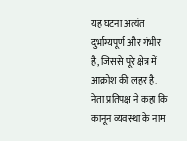यह घटना अत्यंत दुर्भाग्यपूर्ण और गंभीर है, जिससे पूरे क्षेत्र में आक्रोश की लहर है.
नेता प्रतिपक्ष ने कहा कि कानून व्यवस्था के नाम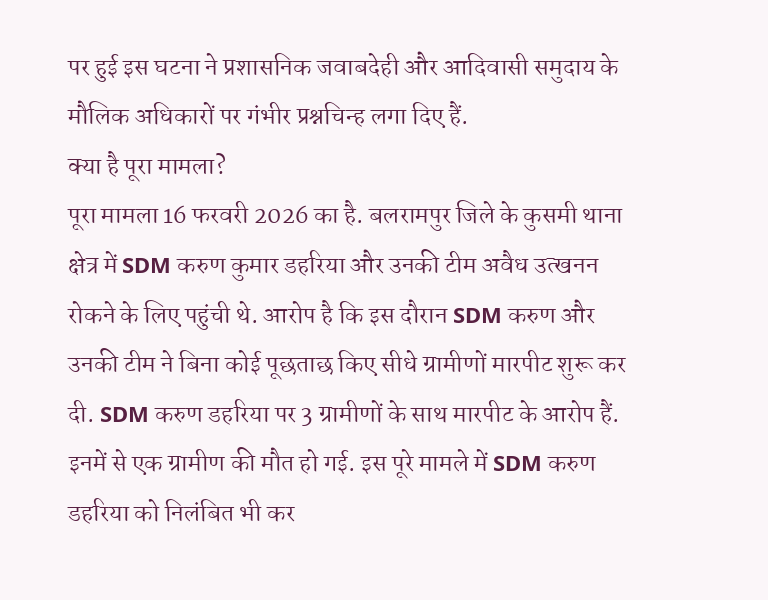पर हुई इस घटना ने प्रशासनिक जवाबदेही और आदिवासी समुदाय के मौलिक अधिकारों पर गंभीर प्रश्नचिन्ह लगा दिए हैं.
क्या है पूरा मामला?
पूरा मामला 16 फरवरी 2026 का है. बलरामपुर जिले के कुसमी थाना क्षेत्र में SDM करुण कुमार डहरिया और उनकी टीम अवैध उत्खनन रोकने के लिए पहुंची थे. आरोप है कि इस दौरान SDM करुण और उनकी टीम ने बिना कोई पूछताछ किए सीधे ग्रामीणों मारपीट शुरू कर दी. SDM करुण डहरिया पर 3 ग्रामीणों के साथ मारपीट के आरोप हैं. इनमें से एक ग्रामीण की मौत हो गई. इस पूरे मामले में SDM करुण डहरिया को निलंबित भी कर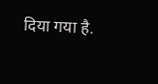दिया गया है.